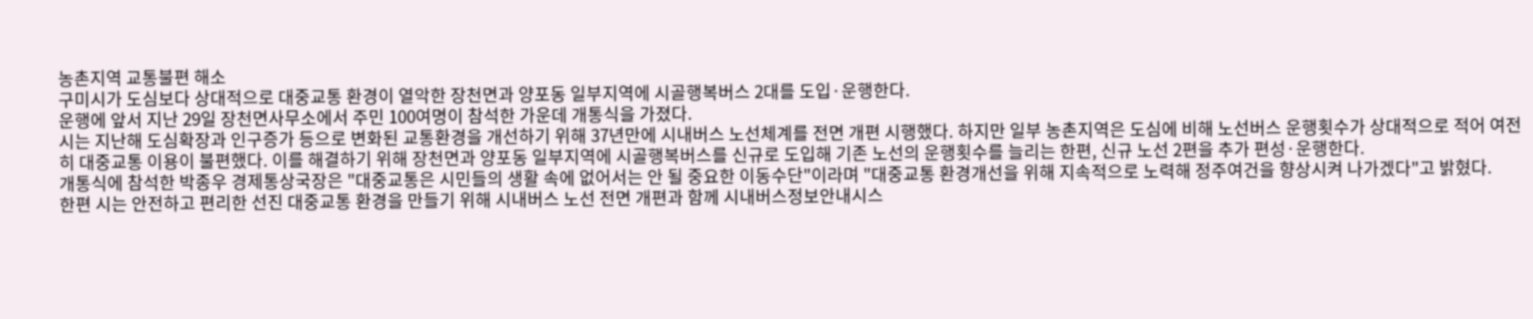농촌지역 교통불편 해소
구미시가 도심보다 상대적으로 대중교통 환경이 열악한 장천면과 양포동 일부지역에 시골행복버스 2대를 도입·운행한다.
운행에 앞서 지난 29일 장천면사무소에서 주민 100여명이 참석한 가운데 개통식을 가졌다.
시는 지난해 도심확장과 인구증가 등으로 변화된 교통환경을 개선하기 위해 37년만에 시내버스 노선체계를 전면 개편 시행했다. 하지만 일부 농촌지역은 도심에 비해 노선버스 운행횟수가 상대적으로 적어 여전히 대중교통 이용이 불편했다. 이를 해결하기 위해 장천면과 양포동 일부지역에 시골행복버스를 신규로 도입해 기존 노선의 운행횟수를 늘리는 한편, 신규 노선 2편을 추가 편성·운행한다.
개통식에 참석한 박종우 경제통상국장은 "대중교통은 시민들의 생활 속에 없어서는 안 될 중요한 이동수단"이라며 "대중교통 환경개선을 위해 지속적으로 노력해 정주여건을 향상시켜 나가겠다"고 밝혔다.
한편 시는 안전하고 편리한 선진 대중교통 환경을 만들기 위해 시내버스 노선 전면 개편과 함께 시내버스정보안내시스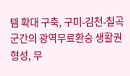템 확대 구축, 구미-김천-칠곡군간의 광역무료환승 생활권 형성, 무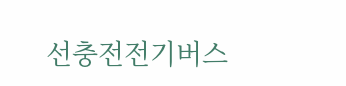선충전전기버스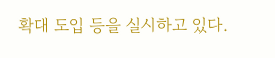확대 도입 등을 실시하고 있다.